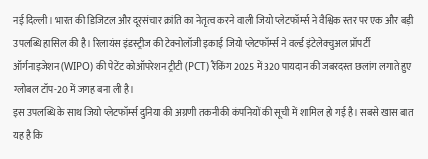नई दिल्ली। भारत की डिजिटल और दूरसंचार क्रांति का नेतृत्व करने वाली जियो प्लेटफॉर्म्स ने वैश्विक स्तर पर एक और बड़ी उपलब्धि हासिल की है। रिलायंस इंडस्ट्रीज की टेक्नोलॉजी इकाई जियो प्लेटफॉर्म्स ने वर्ल्ड इंटेलेक्चुअल प्रॉपर्टी ऑर्गनाइजेशन (WIPO) की पेटेंट कोऑपरेशन ट्रीटी (PCT) रैंकिंग 2025 में 320 पायदान की जबरदस्त छलांग लगाते हुए ग्लोबल टॉप-20 में जगह बना ली है।
इस उपलब्धि के साथ जियो प्लेटफॉर्म्स दुनिया की अग्रणी तकनीकी कंपनियों की सूची में शामिल हो गई है। सबसे खास बात यह है कि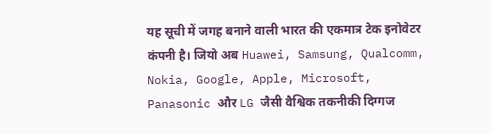यह सूची में जगह बनाने वाली भारत की एकमात्र टेक इनोवेटर कंपनी है। जियो अब Huawei, Samsung, Qualcomm, Nokia, Google, Apple, Microsoft, Panasonic और LG जैसी वैश्विक तकनीकी दिग्गज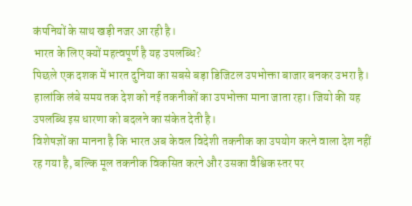कंपनियों के साथ खड़ी नजर आ रही है।
भारत के लिए क्यों महत्वपूर्ण है यह उपलब्धि?
पिछले एक दशक में भारत दुनिया का सबसे बड़ा डिजिटल उपभोक्ता बाजार बनकर उभरा है। हालांकि लंबे समय तक देश को नई तकनीकों का उपभोक्ता माना जाता रहा। जियो की यह उपलब्धि इस धारणा को बदलने का संकेत देती है।
विशेषज्ञों का मानना है कि भारत अब केवल विदेशी तकनीक का उपयोग करने वाला देश नहीं रह गया है, बल्कि मूल तकनीक विकसित करने और उसका वैश्विक स्तर पर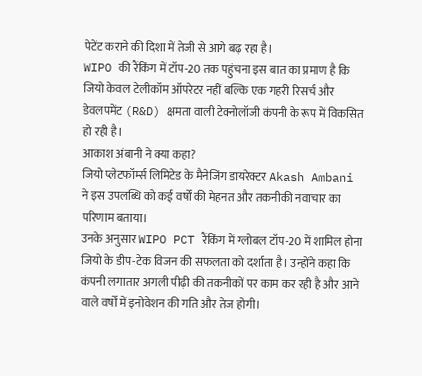पेटेंट कराने की दिशा में तेजी से आगे बढ़ रहा है।
WIPO की रैंकिंग में टॉप-20 तक पहुंचना इस बात का प्रमाण है कि जियो केवल टेलीकॉम ऑपरेटर नहीं बल्कि एक गहरी रिसर्च और डेवलपमेंट (R&D) क्षमता वाली टेक्नोलॉजी कंपनी के रूप में विकसित हो रही है।
आकाश अंबानी ने क्या कहा?
जियो प्लेटफॉर्म्स लिमिटेड के मैनेजिंग डायरेक्टर Akash Ambani ने इस उपलब्धि को कई वर्षों की मेहनत और तकनीकी नवाचार का परिणाम बताया।
उनके अनुसार WIPO PCT रैंकिंग में ग्लोबल टॉप-20 में शामिल होना जियो के डीप-टेक विजन की सफलता को दर्शाता है। उन्होंने कहा कि कंपनी लगातार अगली पीढ़ी की तकनीकों पर काम कर रही है और आने वाले वर्षों में इनोवेशन की गति और तेज होगी।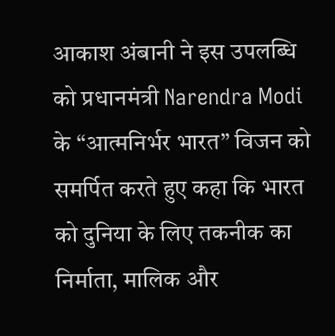आकाश अंबानी ने इस उपलब्धि को प्रधानमंत्री Narendra Modi के “आत्मनिर्भर भारत” विजन को समर्पित करते हुए कहा कि भारत को दुनिया के लिए तकनीक का निर्माता, मालिक और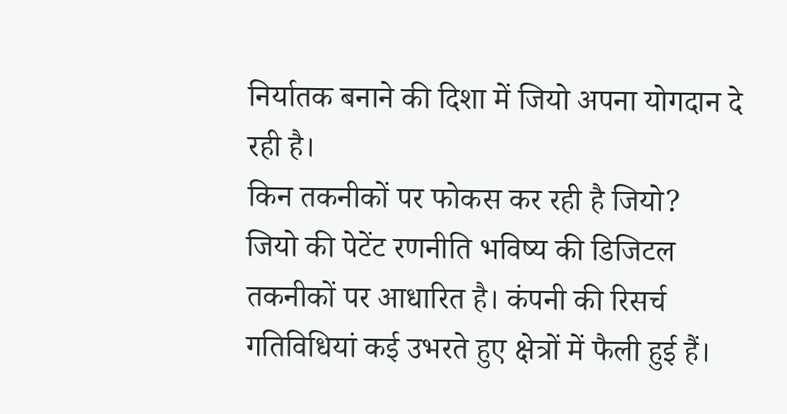निर्यातक बनाने की दिशा में जियो अपना योगदान दे रही है।
किन तकनीकों पर फोकस कर रही है जियो?
जियो की पेटेंट रणनीति भविष्य की डिजिटल तकनीकों पर आधारित है। कंपनी की रिसर्च गतिविधियां कई उभरते हुए क्षेत्रों में फैली हुई हैं।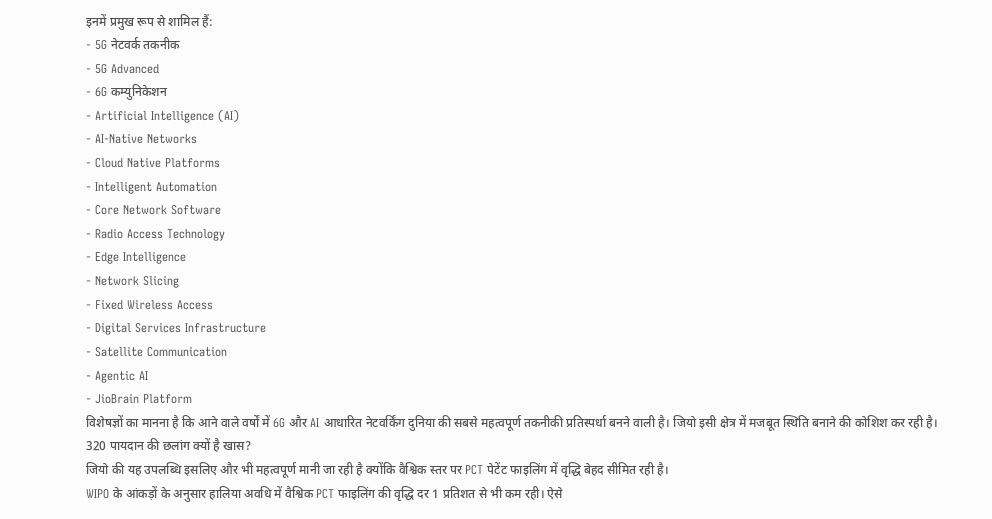इनमें प्रमुख रूप से शामिल हैं:
- 5G नेटवर्क तकनीक
- 5G Advanced
- 6G कम्युनिकेशन
- Artificial Intelligence (AI)
- AI-Native Networks
- Cloud Native Platforms
- Intelligent Automation
- Core Network Software
- Radio Access Technology
- Edge Intelligence
- Network Slicing
- Fixed Wireless Access
- Digital Services Infrastructure
- Satellite Communication
- Agentic AI
- JioBrain Platform
विशेषज्ञों का मानना है कि आने वाले वर्षों में 6G और AI आधारित नेटवर्किंग दुनिया की सबसे महत्वपूर्ण तकनीकी प्रतिस्पर्धा बनने वाली है। जियो इसी क्षेत्र में मजबूत स्थिति बनाने की कोशिश कर रही है।
320 पायदान की छलांग क्यों है खास?
जियो की यह उपलब्धि इसलिए और भी महत्वपूर्ण मानी जा रही है क्योंकि वैश्विक स्तर पर PCT पेटेंट फाइलिंग में वृद्धि बेहद सीमित रही है।
WIPO के आंकड़ों के अनुसार हालिया अवधि में वैश्विक PCT फाइलिंग की वृद्धि दर 1 प्रतिशत से भी कम रही। ऐसे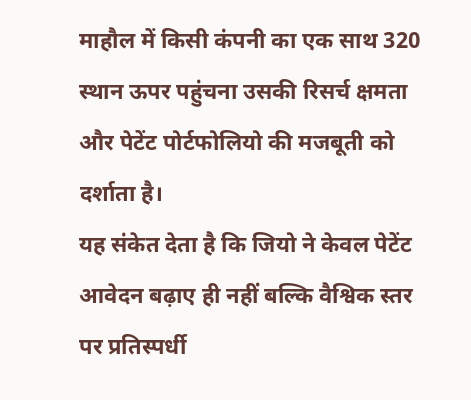माहौल में किसी कंपनी का एक साथ 320 स्थान ऊपर पहुंचना उसकी रिसर्च क्षमता और पेटेंट पोर्टफोलियो की मजबूती को दर्शाता है।
यह संकेत देता है कि जियो ने केवल पेटेंट आवेदन बढ़ाए ही नहीं बल्कि वैश्विक स्तर पर प्रतिस्पर्धी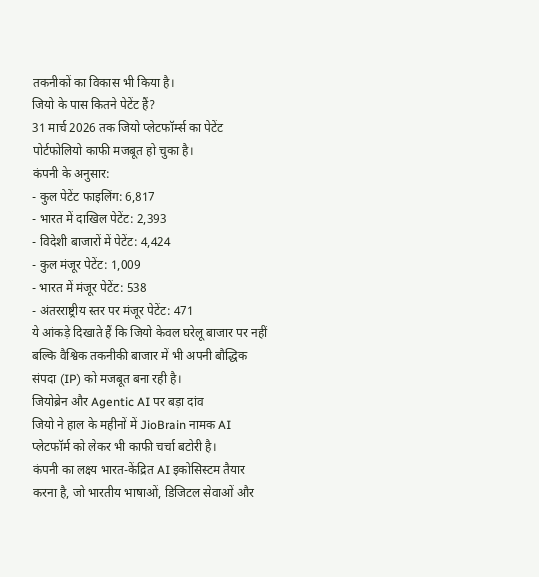तकनीकों का विकास भी किया है।
जियो के पास कितने पेटेंट हैं?
31 मार्च 2026 तक जियो प्लेटफॉर्म्स का पेटेंट पोर्टफोलियो काफी मजबूत हो चुका है।
कंपनी के अनुसार:
- कुल पेटेंट फाइलिंग: 6,817
- भारत में दाखिल पेटेंट: 2,393
- विदेशी बाजारों में पेटेंट: 4,424
- कुल मंजूर पेटेंट: 1,009
- भारत में मंजूर पेटेंट: 538
- अंतरराष्ट्रीय स्तर पर मंजूर पेटेंट: 471
ये आंकड़े दिखाते हैं कि जियो केवल घरेलू बाजार पर नहीं बल्कि वैश्विक तकनीकी बाजार में भी अपनी बौद्धिक संपदा (IP) को मजबूत बना रही है।
जियोब्रेन और Agentic AI पर बड़ा दांव
जियो ने हाल के महीनों में JioBrain नामक AI प्लेटफॉर्म को लेकर भी काफी चर्चा बटोरी है।
कंपनी का लक्ष्य भारत-केंद्रित AI इकोसिस्टम तैयार करना है, जो भारतीय भाषाओं, डिजिटल सेवाओं और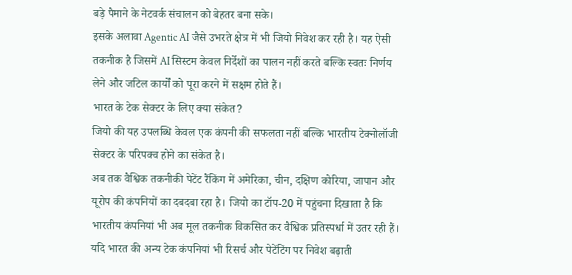बड़े पैमाने के नेटवर्क संचालन को बेहतर बना सके।
इसके अलावा Agentic AI जैसे उभरते क्षेत्र में भी जियो निवेश कर रही है। यह ऐसी तकनीक है जिसमें AI सिस्टम केवल निर्देशों का पालन नहीं करते बल्कि स्वतः निर्णय लेने और जटिल कार्यों को पूरा करने में सक्षम होते हैं।
भारत के टेक सेक्टर के लिए क्या संकेत?
जियो की यह उपलब्धि केवल एक कंपनी की सफलता नहीं बल्कि भारतीय टेक्नोलॉजी सेक्टर के परिपक्व होने का संकेत है।
अब तक वैश्विक तकनीकी पेटेंट रैंकिंग में अमेरिका, चीन, दक्षिण कोरिया, जापान और यूरोप की कंपनियों का दबदबा रहा है। जियो का टॉप-20 में पहुंचना दिखाता है कि भारतीय कंपनियां भी अब मूल तकनीक विकसित कर वैश्विक प्रतिस्पर्धा में उतर रही हैं।
यदि भारत की अन्य टेक कंपनियां भी रिसर्च और पेटेंटिंग पर निवेश बढ़ाती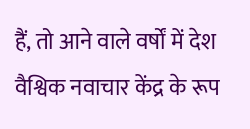हैं, तो आने वाले वर्षों में देश वैश्विक नवाचार केंद्र के रूप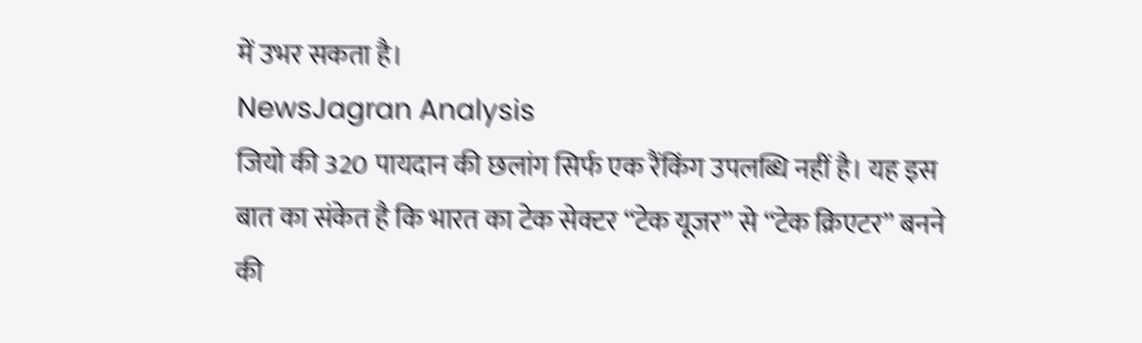में उभर सकता है।
NewsJagran Analysis
जियो की 320 पायदान की छलांग सिर्फ एक रैंकिंग उपलब्धि नहीं है। यह इस बात का संकेत है कि भारत का टेक सेक्टर “टेक यूजर” से “टेक क्रिएटर” बनने की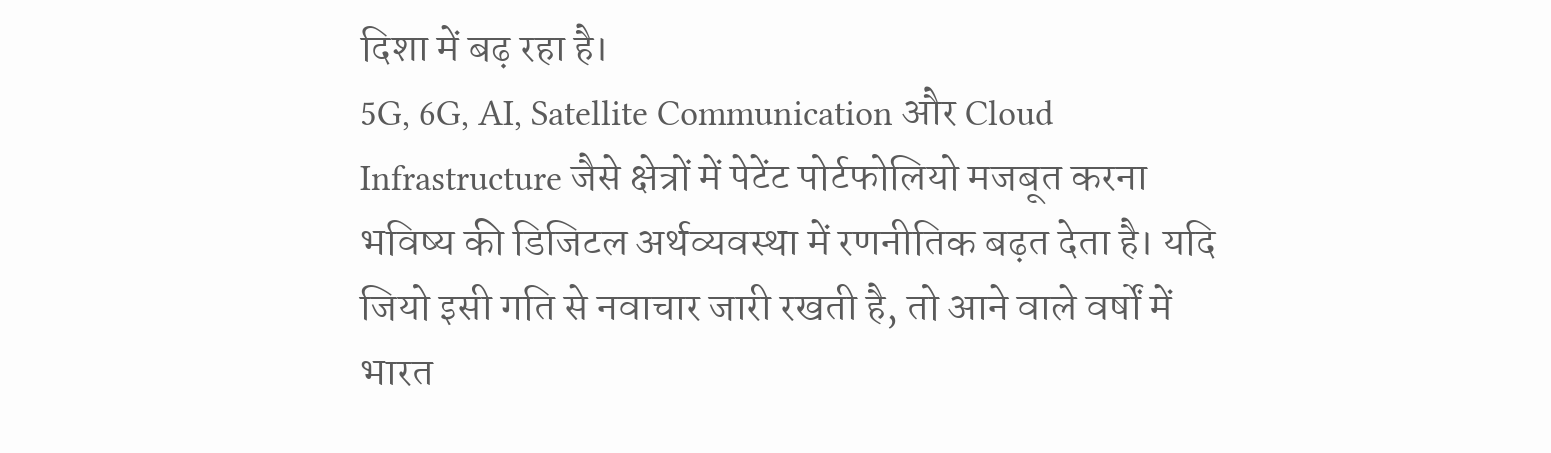दिशा में बढ़ रहा है।
5G, 6G, AI, Satellite Communication और Cloud Infrastructure जैसे क्षेत्रों में पेटेंट पोर्टफोलियो मजबूत करना भविष्य की डिजिटल अर्थव्यवस्था में रणनीतिक बढ़त देता है। यदि जियो इसी गति से नवाचार जारी रखती है, तो आने वाले वर्षों में भारत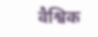वैश्विक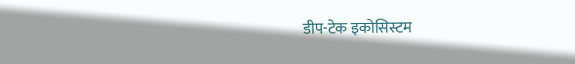डीप-टेक इकोसिस्टम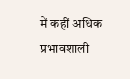में कहीं अधिक प्रभावशाली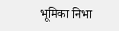भूमिका निभा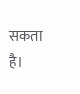सकता है।